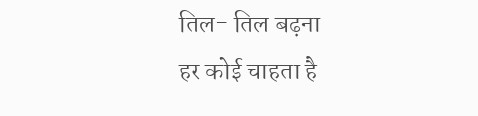तिल- तिल बढ़ना
हर कोई चाहता है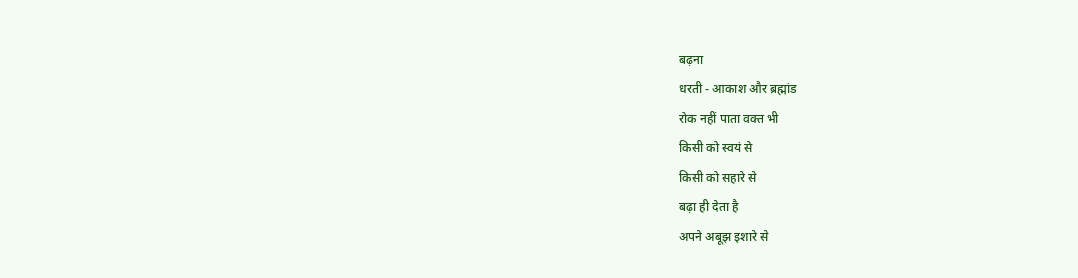बढ़ना
धरती - आकाश और ब्रह्मांड
रोक नहीं पाता वक्त भी
किसी को स्वयं से
किसी को सहारे से
बढ़ा ही देता है
अपने अबूझ इशारे से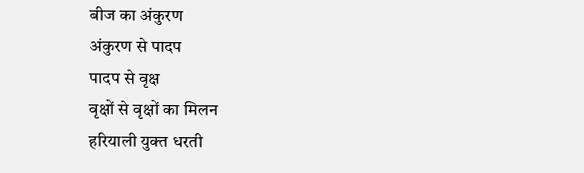बीज का अंकुरण
अंकुरण से पादप
पादप से वृक्ष
वृक्षों से वृक्षों का मिलन
हरियाली युक्त धरती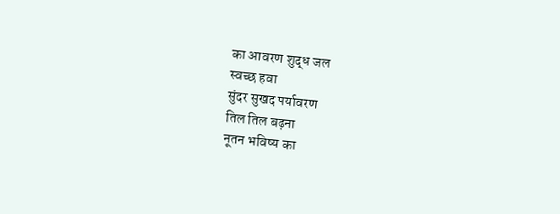का आवरण शुद्ध जल
स्वच्छ हवा
सुंदर सुखद पर्यावरण
तिल तिल बढ़ना
नूतन भविष्य का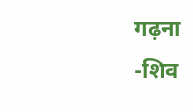गढ़ना
-शिव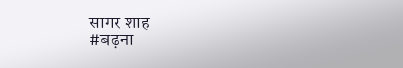सागर शाह
#बढ़ना